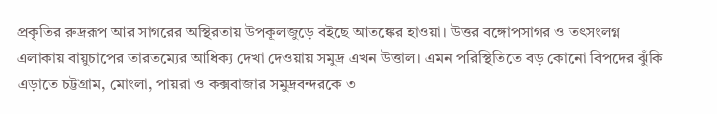প্রকৃতির রুদ্ররূপ আর সাগরের অস্থিরতায় উপকূলজুড়ে বইছে আতঙ্কের হাওয়া। উত্তর বঙ্গোপসাগর ও তৎসংলগ্ন এলাকায় বায়ুচাপের তারতম্যের আধিক্য দেখা দেওয়ায় সমুদ্র এখন উত্তাল। এমন পরিস্থিতিতে বড় কোনো বিপদের ঝুঁকি এড়াতে চট্টগ্রাম, মোংলা, পায়রা ও কক্সবাজার সমুদ্রবন্দরকে ৩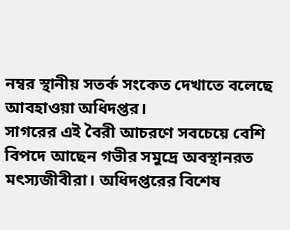নম্বর স্থানীয় সতর্ক সংকেত দেখাতে বলেছে আবহাওয়া অধিদপ্তর।
সাগরের এই বৈরী আচরণে সবচেয়ে বেশি বিপদে আছেন গভীর সমুদ্রে অবস্থানরত মৎস্যজীবীরা। অধিদপ্তরের বিশেষ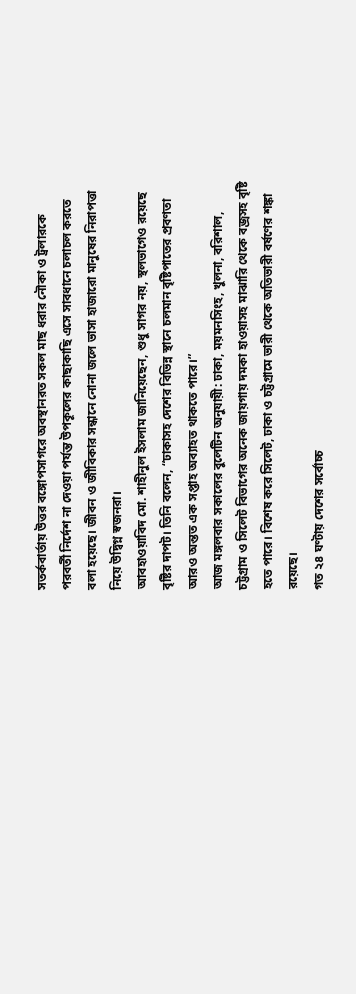সতর্কবার্তায় উত্তর বঙ্গোপসাগরে অবস্থানরত সকল মাছ ধরার নৌকা ও ট্রলারকে পরবর্তী নির্দেশ না দেওয়া পর্যন্ত উপকূলের কাছাকাছি এসে সাবধানে চলাচল করতে বলা হয়েছে। জীবন ও জীবিকার সন্ধানে নোনা জলে ভাসা হাজারো মানুষের নিরাপত্তা নিয়ে উদ্বিগ্ন স্বজনরা।
আবহাওয়াবিদ মো. শাহীনুল ইসলাম জানিয়েছেন, শুধু সাগর নয়, স্থলভাগেও রয়েছে বৃষ্টির দাপট। তিনি বলেন, “ঢাকাসহ দেশের বিভিন্ন স্থানে চলমান বৃষ্টিপাতের প্রবণতা আরও অন্তত এক সপ্তাহ অব্যাহত থাকতে পারে।”
আজ মঙ্গলবার সকালের বুলেটিন অনুযায়ী: ঢাকা, ময়মনসিংহ, খুলনা, বরিশাল, চট্টগ্রাম ও সিলেট বিভাগের অনেক জায়গায় দমকা হাওয়াসহ মাঝারি থেকে বজ্রসহ বৃষ্টি হতে পারে। বিশেষ করে সিলেট, ঢাকা ও চট্টগ্রামে ভারী থেকে অতিভারী বর্ষণের শঙ্কা রয়েছে।
গত ২৪ ঘণ্টায় দেশের সর্বোচ্চ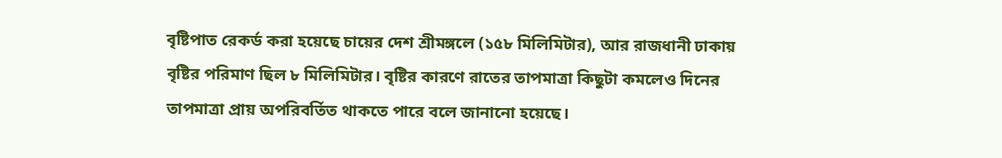বৃষ্টিপাত রেকর্ড করা হয়েছে চায়ের দেশ শ্রীমঙ্গলে (১৫৮ মিলিমিটার), আর রাজধানী ঢাকায় বৃষ্টির পরিমাণ ছিল ৮ মিলিমিটার। বৃষ্টির কারণে রাতের তাপমাত্রা কিছুটা কমলেও দিনের তাপমাত্রা প্রায় অপরিবর্তিত থাকতে পারে বলে জানানো হয়েছে।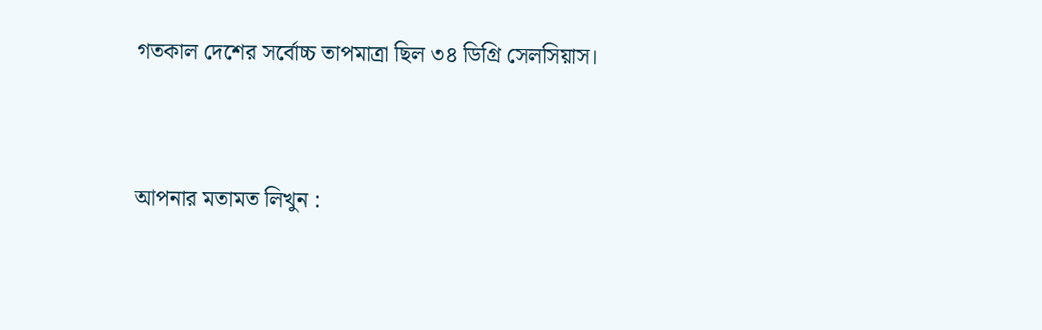গতকাল দেশের সর্বোচ্চ তাপমাত্রা ছিল ৩৪ ডিগ্রি সেলসিয়াস।


আপনার মতামত লিখুন :